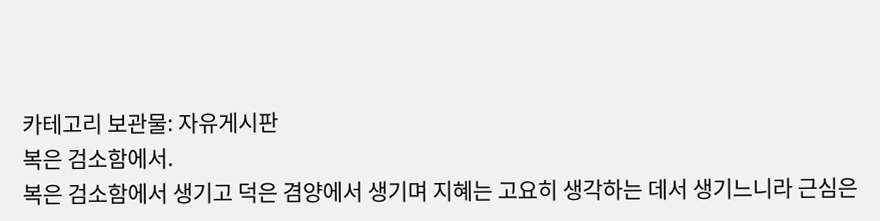카테고리 보관물: 자유게시판
복은 검소함에서.
복은 검소함에서 생기고 덕은 겸양에서 생기며 지혜는 고요히 생각하는 데서 생기느니라 근심은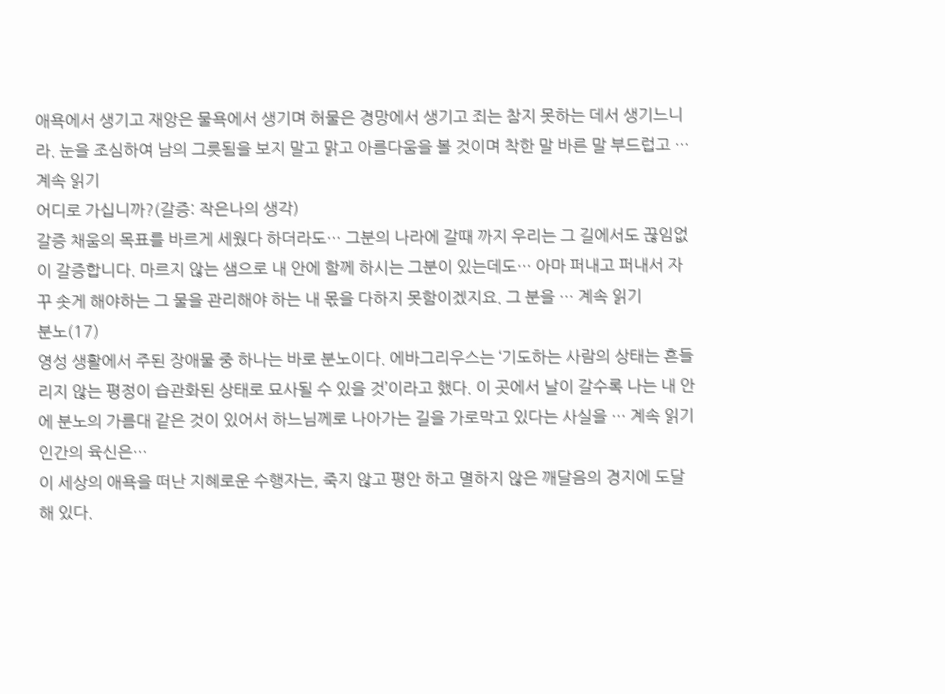애욕에서 생기고 재앙은 물욕에서 생기며 허물은 경망에서 생기고 죄는 참지 못하는 데서 생기느니라. 눈을 조심하여 남의 그릇됨을 보지 말고 맑고 아름다움을 볼 것이며 착한 말 바른 말 부드럽고 … 계속 읽기
어디로 가십니까?(갈증: 작은나의 생각)
갈증 채움의 목표를 바르게 세웠다 하더라도… 그분의 나라에 갈때 까지 우리는 그 길에서도 끊임없이 갈증합니다. 마르지 않는 샘으로 내 안에 함께 하시는 그분이 있는데도… 아마 퍼내고 퍼내서 자꾸 솟게 해야하는 그 물을 관리해야 하는 내 몫을 다하지 못함이겠지요. 그 분을 … 계속 읽기
분노(17)
영성 생활에서 주된 장애물 중 하나는 바로 분노이다. 에바그리우스는 ‘기도하는 사람의 상태는 흔들리지 않는 평정이 습관화된 상태로 묘사될 수 있을 것’이라고 했다. 이 곳에서 날이 갈수록 나는 내 안에 분노의 가름대 같은 것이 있어서 하느님께로 나아가는 길을 가로막고 있다는 사실을 … 계속 읽기
인간의 육신은…
이 세상의 애욕을 떠난 지혜로운 수행자는, 죽지 않고 평안 하고 멸하지 않은 깨달음의 경지에 도달해 있다.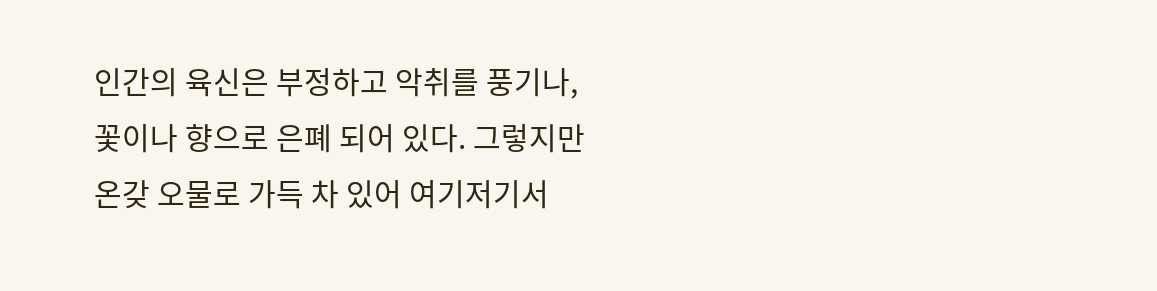인간의 육신은 부정하고 악취를 풍기나, 꽃이나 향으로 은폐 되어 있다. 그렇지만 온갖 오물로 가득 차 있어 여기저기서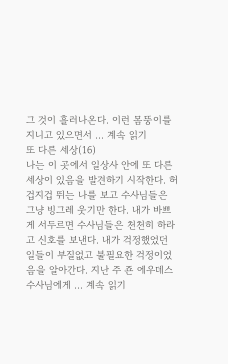그 것이 흘러나온다. 이런 몸뚱이를 지니고 있으면서 … 계속 읽기
또 다른 세상(16)
나는 이 곳에서 일상사 안에 또 다른 세상이 있음을 발견하기 시작한다. 허겁지겁 뛰는 나를 보고 수사님들은 그냥 빙그레 웃기만 한다. 내가 바쁘게 서두르면 수사님들은 천천히 하라고 신호를 보낸다. 내가 걱정했었던 일들이 부질없고 불필요한 걱정이었음을 알아간다. 지난 주 죤 에우데스 수사님에게 … 계속 읽기